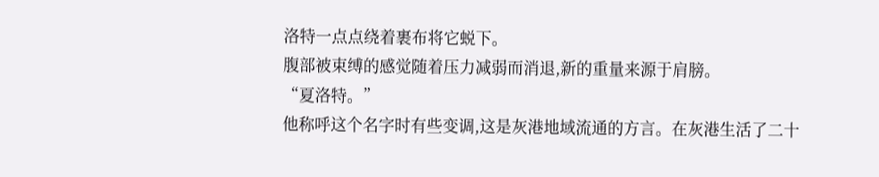洛特一点点绕着裹布将它蜕下。
腹部被束缚的感觉随着压力减弱而消退,新的重量来源于肩膀。
“夏洛特。”
他称呼这个名字时有些变调,这是灰港地域流通的方言。在灰港生活了二十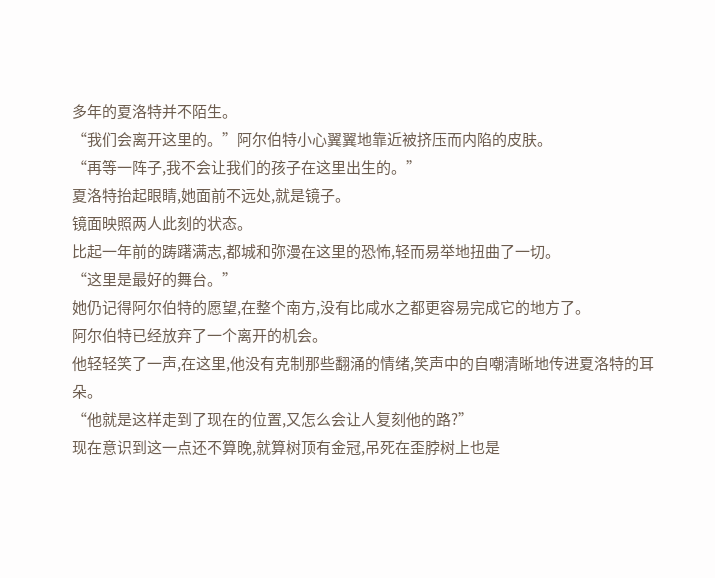多年的夏洛特并不陌生。
“我们会离开这里的。”阿尔伯特小心翼翼地靠近被挤压而内陷的皮肤。
“再等一阵子,我不会让我们的孩子在这里出生的。”
夏洛特抬起眼睛,她面前不远处,就是镜子。
镜面映照两人此刻的状态。
比起一年前的踌躇满志,都城和弥漫在这里的恐怖,轻而易举地扭曲了一切。
“这里是最好的舞台。”
她仍记得阿尔伯特的愿望,在整个南方,没有比咸水之都更容易完成它的地方了。
阿尔伯特已经放弃了一个离开的机会。
他轻轻笑了一声,在这里,他没有克制那些翻涌的情绪,笑声中的自嘲清晰地传进夏洛特的耳朵。
“他就是这样走到了现在的位置,又怎么会让人复刻他的路?”
现在意识到这一点还不算晚,就算树顶有金冠,吊死在歪脖树上也是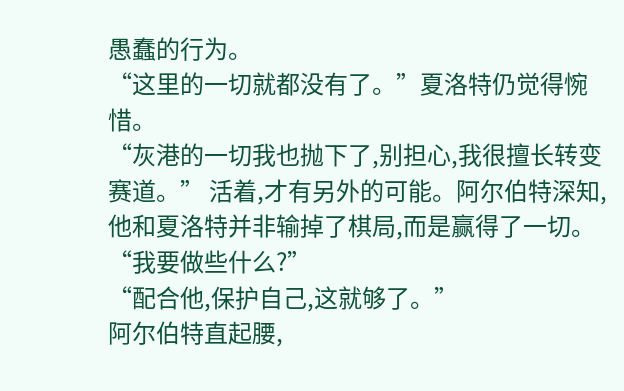愚蠢的行为。
“这里的一切就都没有了。”夏洛特仍觉得惋惜。
“灰港的一切我也抛下了,别担心,我很擅长转变赛道。” 活着,才有另外的可能。阿尔伯特深知,他和夏洛特并非输掉了棋局,而是赢得了一切。
“我要做些什么?”
“配合他,保护自己,这就够了。”
阿尔伯特直起腰,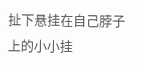扯下悬挂在自己脖子上的小小挂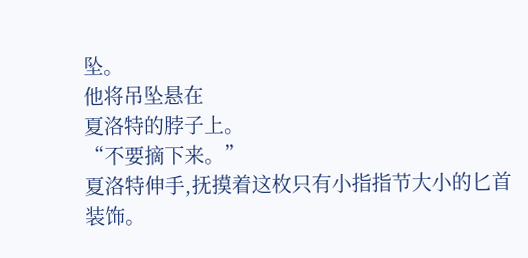坠。
他将吊坠悬在
夏洛特的脖子上。
“不要摘下来。”
夏洛特伸手,抚摸着这枚只有小指指节大小的匕首装饰。